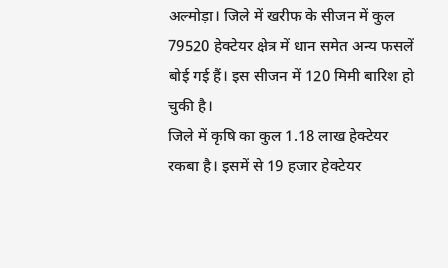अल्मोड़ा। जिले में खरीफ के सीजन में कुल 79520 हेक्टेयर क्षेत्र में धान समेत अन्य फसलें बोई गई हैं। इस सीजन में 120 मिमी बारिश हो चुकी है।
जिले में कृषि का कुल 1.18 लाख हेक्टेयर रकबा है। इसमें से 19 हजार हेक्टेयर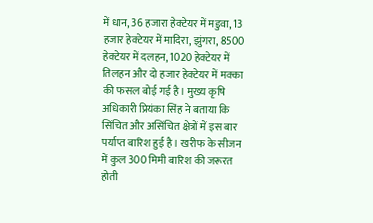में धान, 36 हजारा हेक्टेयर में मडुवा, 13 हजार हेक्टेयर में मादिरा, झुंगरा, 8500 हेक्टेयर में दलहन, 1020 हेक्टेयर में तिलहन और दो हजार हेक्टेयर में मक्का की फसल बोई गई है। मुख्य कृषि अधिकारी प्रियंका सिंह ने बताया कि सिंचित और असिंचित क्षेत्रों में इस बार पर्याप्त बारिश हुई है। खरीफ के सीजन में कुल 300 मिमी बारिश की जरूरत होती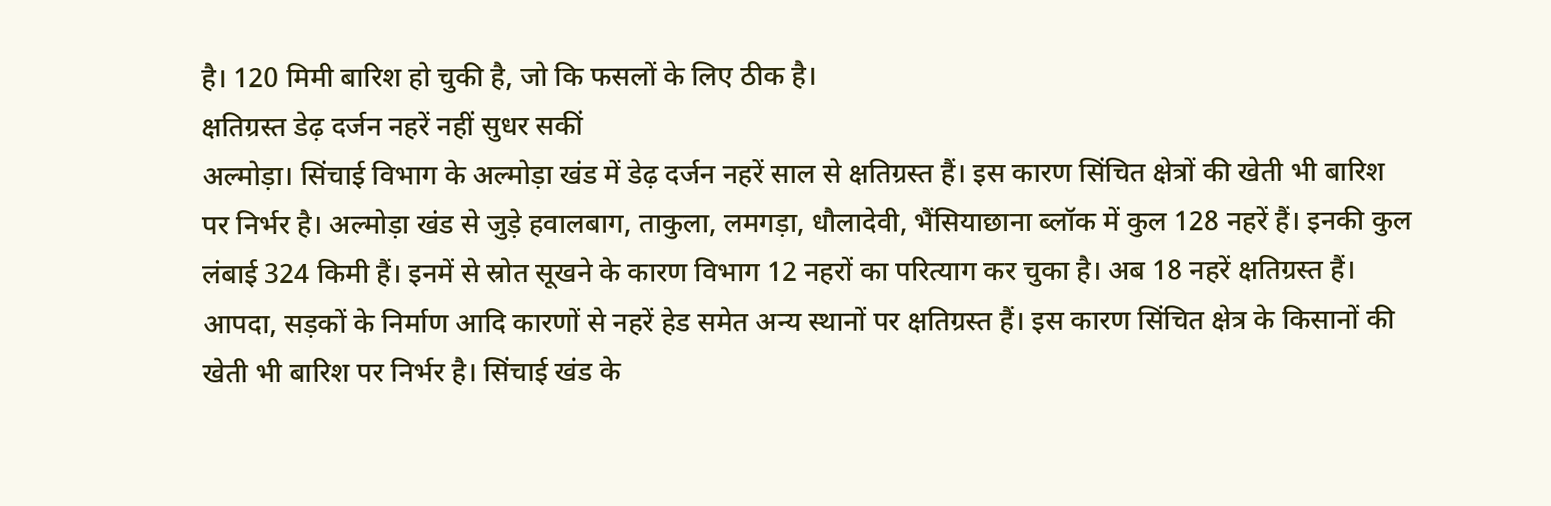है। 120 मिमी बारिश हो चुकी है, जो कि फसलों के लिए ठीक है।
क्षतिग्रस्त डेढ़ दर्जन नहरें नहीं सुधर सकीं
अल्मोड़ा। सिंचाई विभाग के अल्मोड़ा खंड में डेढ़ दर्जन नहरें साल से क्षतिग्रस्त हैं। इस कारण सिंचित क्षेत्रों की खेती भी बारिश पर निर्भर है। अल्मोड़ा खंड से जुड़े हवालबाग, ताकुला, लमगड़ा, धौलादेवी, भैंसियाछाना ब्लॉक में कुल 128 नहरें हैं। इनकी कुल लंबाई 324 किमी हैं। इनमें से स्रोत सूखने के कारण विभाग 12 नहरों का परित्याग कर चुका है। अब 18 नहरें क्षतिग्रस्त हैं। आपदा, सड़कों के निर्माण आदि कारणों से नहरें हेड समेत अन्य स्थानों पर क्षतिग्रस्त हैं। इस कारण सिंचित क्षेत्र के किसानों की खेती भी बारिश पर निर्भर है। सिंचाई खंड के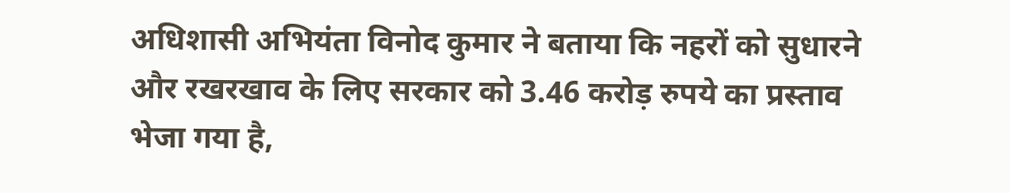अधिशासी अभियंता विनोद कुमार ने बताया कि नहरों को सुधारने और रखरखाव के लिए सरकार को 3.46 करोड़ रुपये का प्रस्ताव भेजा गया है,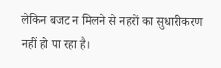लेकिन बजट न मिलने से नहरों का सुधारीकरण नहीं हो पा रहा है।